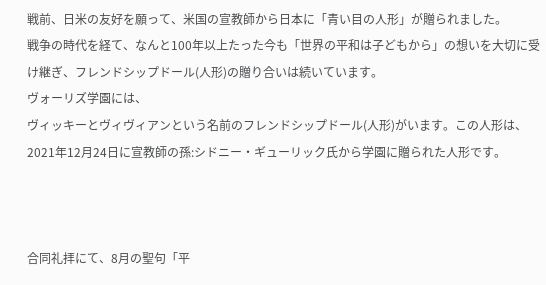戦前、日米の友好を願って、米国の宣教師から日本に「青い目の人形」が贈られました。
戦争の時代を経て、なんと100年以上たった今も「世界の平和は子どもから」の想いを大切に受け継ぎ、フレンドシップドール(人形)の贈り合いは続いています。
ヴォーリズ学園には、
ヴィッキーとヴィヴィアンという名前のフレンドシップドール(人形)がいます。この人形は、2021年12月24日に宣教師の孫:シドニー・ギューリック氏から学園に贈られた人形です。



合同礼拝にて、8月の聖句「平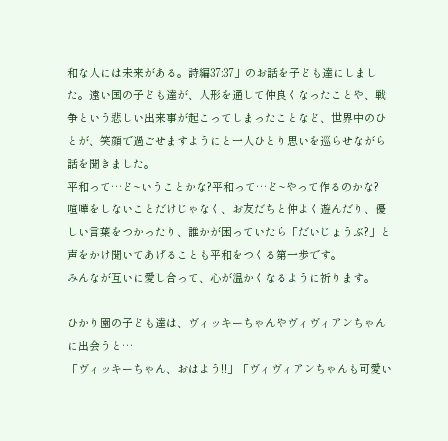和な人には未来がある。詩編37:37」のお話を子ども達にしました。遠い国の子ども達が、人形を通して仲良くなったことや、戦争という悲しい出来事が起こってしまったことなど、世界中のひとが、笑顔で過ごせますようにと一人ひとり思いを巡らせながら話を聞きました。
平和って…ど~いうことかな?平和って…ど~やって作るのかな?
喧嘩をしないことだけじゃなく、お友だちと仲よく遊んだり、優しい言葉をつかったり、誰かが困っていたら「だいじょうぶ?」と声をかけ聞いてあげることも平和をつくる第一歩です。
みんなが互いに愛し合って、心が温かくなるように祈ります。

ひかり園の子ども達は、ヴィッキーちゃんやヴィヴィアンちゃんに出会うと…
「ヴィッキーちゃん、おはよう!!」「ヴィヴィアンちゃんも可愛い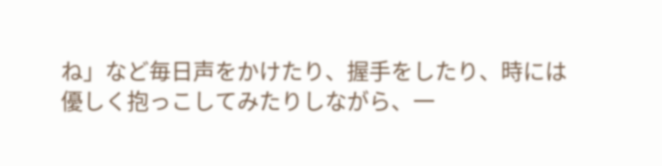ね」など毎日声をかけたり、握手をしたり、時には優しく抱っこしてみたりしながら、一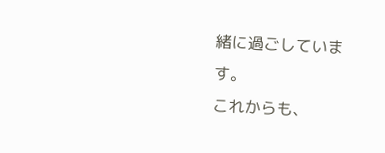緒に過ごしています。
これからも、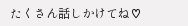たくさん話しかけてね♡